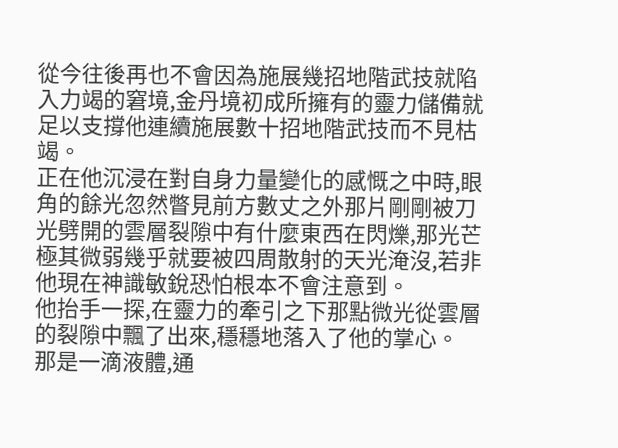從今往後再也不會因為施展幾招地階武技就陷入力竭的窘境,金丹境初成所擁有的靈力儲備就足以支撐他連續施展數十招地階武技而不見枯竭。
正在他沉浸在對自身力量變化的感慨之中時,眼角的餘光忽然瞥見前方數丈之外那片剛剛被刀光劈開的雲層裂隙中有什麼東西在閃爍,那光芒極其微弱幾乎就要被四周散射的天光淹沒,若非他現在神識敏銳恐怕根本不會注意到。
他抬手一探,在靈力的牽引之下那點微光從雲層的裂隙中飄了出來,穩穩地落入了他的掌心。
那是一滴液體,通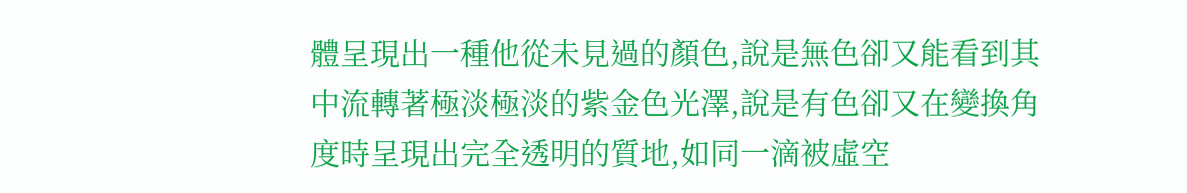體呈現出一種他從未見過的顏色,說是無色卻又能看到其中流轉著極淡極淡的紫金色光澤,說是有色卻又在變換角度時呈現出完全透明的質地,如同一滴被虛空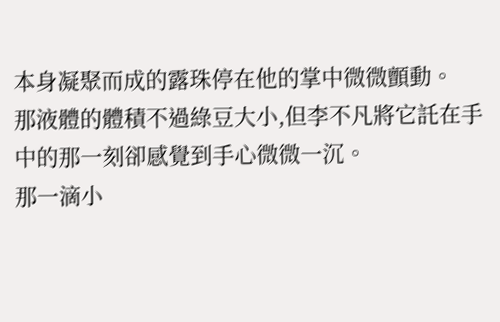本身凝聚而成的露珠停在他的掌中微微顫動。
那液體的體積不過綠豆大小,但李不凡將它託在手中的那一刻卻感覺到手心微微一沉。
那一滴小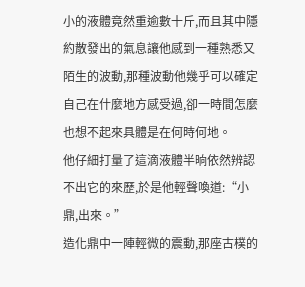小的液體竟然重逾數十斤,而且其中隱約散發出的氣息讓他感到一種熟悉又陌生的波動,那種波動他幾乎可以確定自己在什麼地方感受過,卻一時間怎麼也想不起來具體是在何時何地。
他仔細打量了這滴液體半晌依然辨認不出它的來歷,於是他輕聲喚道:“小鼎,出來。”
造化鼎中一陣輕微的震動,那座古樸的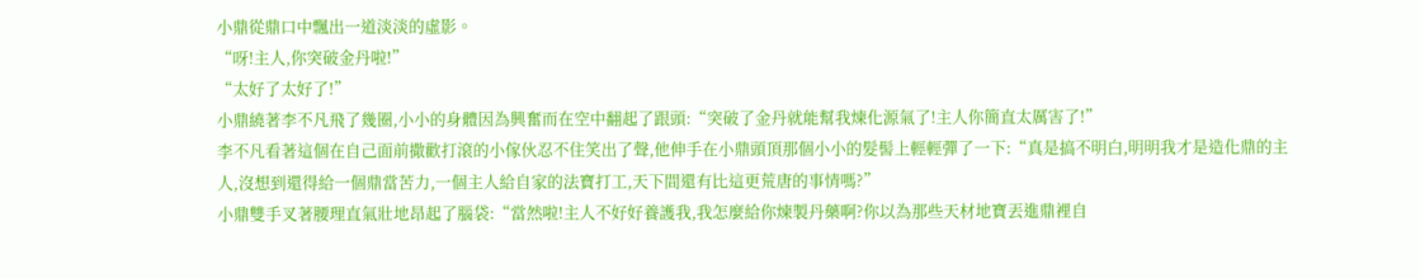小鼎從鼎口中飄出一道淡淡的虛影。
“呀!主人,你突破金丹啦!”
“太好了太好了!”
小鼎繞著李不凡飛了幾圈,小小的身體因為興奮而在空中翻起了跟頭:“突破了金丹就能幫我煉化源氣了!主人你簡直太厲害了!”
李不凡看著這個在自己面前撒歡打滾的小傢伙忍不住笑出了聲,他伸手在小鼎頭頂那個小小的髮髻上輕輕彈了一下:“真是搞不明白,明明我才是造化鼎的主人,沒想到還得給一個鼎當苦力,一個主人給自家的法寶打工,天下間還有比這更荒唐的事情嗎?”
小鼎雙手叉著腰理直氣壯地昂起了腦袋:“當然啦!主人不好好養護我,我怎麼給你煉製丹藥啊?你以為那些天材地寶丟進鼎裡自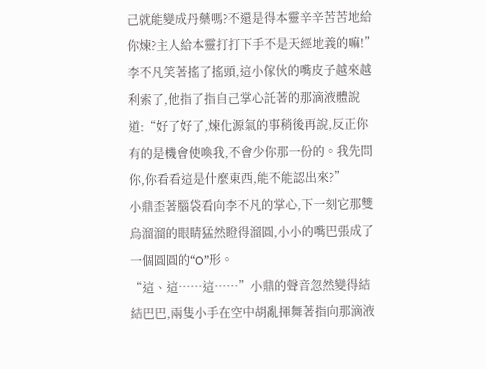己就能變成丹藥嗎?不還是得本靈辛辛苦苦地給你煉?主人給本靈打打下手不是天經地義的嘛!”
李不凡笑著搖了搖頭,這小傢伙的嘴皮子越來越利索了,他指了指自己掌心託著的那滴液體說道:“好了好了,煉化源氣的事稍後再說,反正你有的是機會使喚我,不會少你那一份的。我先問你,你看看這是什麼東西,能不能認出來?”
小鼎歪著腦袋看向李不凡的掌心,下一刻它那雙烏溜溜的眼睛猛然瞪得溜圓,小小的嘴巴張成了一個圓圓的“O”形。
“這、這……這……”小鼎的聲音忽然變得結結巴巴,兩隻小手在空中胡亂揮舞著指向那滴液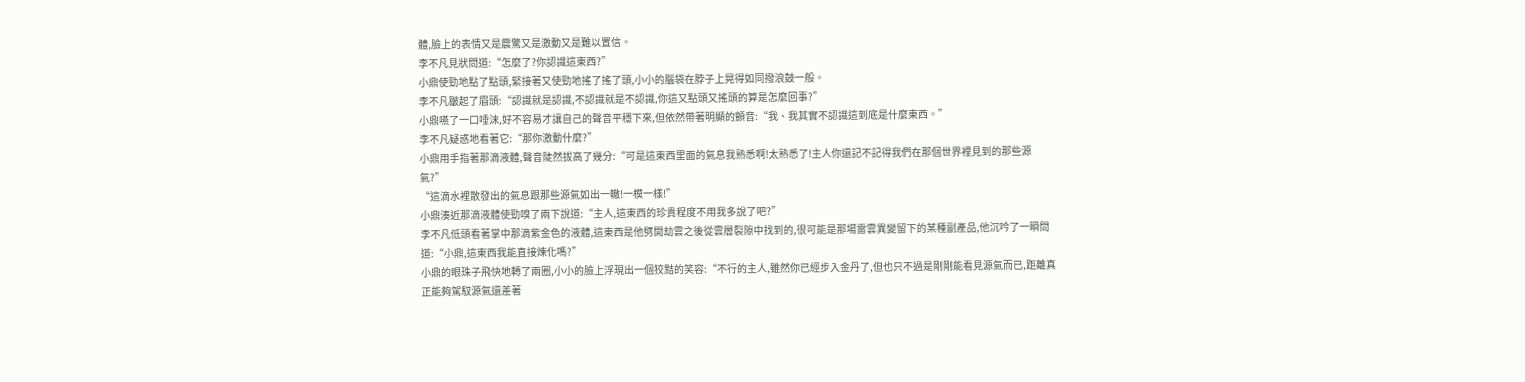體,臉上的表情又是震驚又是激動又是難以置信。
李不凡見狀問道:“怎麼了?你認識這東西?”
小鼎使勁地點了點頭,緊接著又使勁地搖了搖了頭,小小的腦袋在脖子上晃得如同撥浪鼓一般。
李不凡皺起了眉頭:“認識就是認識,不認識就是不認識,你這又點頭又搖頭的算是怎麼回事?”
小鼎嚥了一口唾沫,好不容易才讓自己的聲音平穩下來,但依然帶著明顯的顫音:“我、我其實不認識這到底是什麼東西。”
李不凡疑惑地看著它:“那你激動什麼?”
小鼎用手指著那滴液體,聲音陡然拔高了幾分:“可是這東西里面的氣息我熟悉啊!太熟悉了!主人你還記不記得我們在那個世界裡見到的那些源氣?”
“這滴水裡散發出的氣息跟那些源氣如出一轍!一模一樣!”
小鼎湊近那滴液體使勁嗅了兩下說道:“主人,這東西的珍貴程度不用我多說了吧?”
李不凡低頭看著掌中那滴紫金色的液體,這東西是他劈開劫雲之後從雲層裂隙中找到的,很可能是那場雷雲異變留下的某種副產品,他沉吟了一瞬問道:“小鼎,這東西我能直接煉化嗎?”
小鼎的眼珠子飛快地轉了兩圈,小小的臉上浮現出一個狡黠的笑容:“不行的主人,雖然你已經步入金丹了,但也只不過是剛剛能看見源氣而已,距離真正能夠駕馭源氣還差著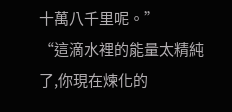十萬八千里呢。”
“這滴水裡的能量太精純了,你現在煉化的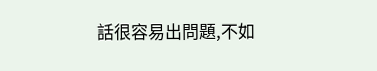話很容易出問題,不如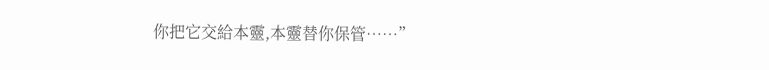你把它交給本靈,本靈替你保管……”